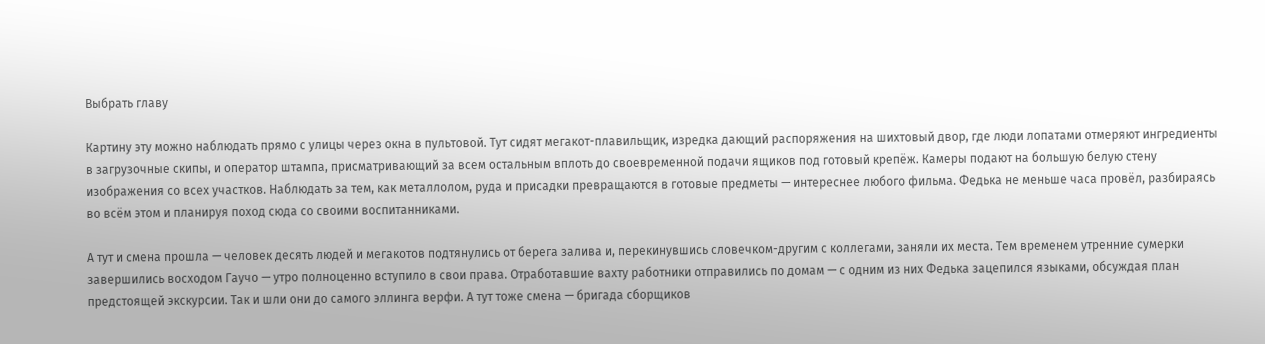Выбрать главу

Картину эту можно наблюдать прямо с улицы через окна в пультовой. Тут сидят мегакот-плавильщик, изредка дающий распоряжения на шихтовый двор, где люди лопатами отмеряют ингредиенты в загрузочные скипы, и оператор штампа, присматривающий за всем остальным вплоть до своевременной подачи ящиков под готовый крепёж. Камеры подают на большую белую стену изображения со всех участков. Наблюдать за тем, как металлолом, руда и присадки превращаются в готовые предметы — интереснее любого фильма. Федька не меньше часа провёл, разбираясь во всём этом и планируя поход сюда со своими воспитанниками.

А тут и смена прошла — человек десять людей и мегакотов подтянулись от берега залива и, перекинувшись словечком-другим с коллегами, заняли их места. Тем временем утренние сумерки завершились восходом Гаучо — утро полноценно вступило в свои права. Отработавшие вахту работники отправились по домам — с одним из них Федька зацепился языками, обсуждая план предстоящей экскурсии. Так и шли они до самого эллинга верфи. А тут тоже смена — бригада сборщиков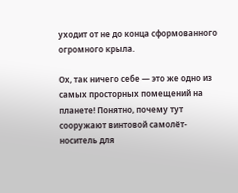уходит от не до конца сформованного огромного крыла.

Ох, так ничего себе — это же одно из самых просторных помещений на планете! Понятно, почему тут сооружают винтовой самолёт-носитель для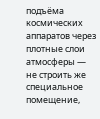подъёма космических аппаратов через плотные слои атмосферы — не строить же специальное помещение,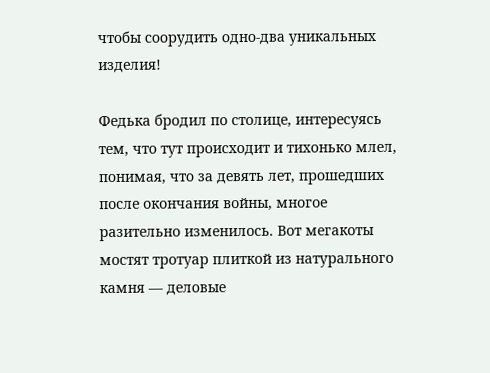чтобы соорудить одно-два уникальных изделия!

Федька бродил по столице, интересуясь тем, что тут происходит и тихонько млел, понимая, что за девять лет, прошедших после окончания войны, многое разительно изменилось. Вот мегакоты мостят тротуар плиткой из натурального камня — деловые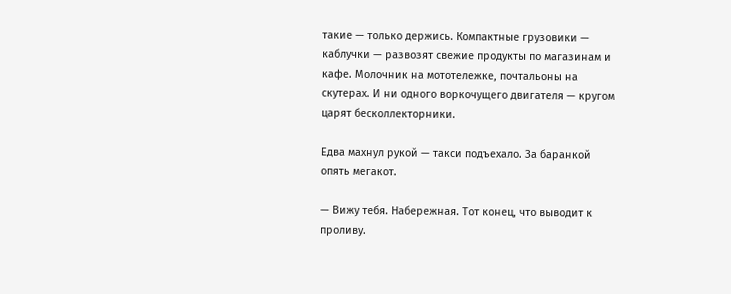такие — только держись. Компактные грузовики — каблучки — развозят свежие продукты по магазинам и кафе. Молочник на мототележке, почтальоны на скутерах. И ни одного воркочущего двигателя — кругом царят бесколлекторники.

Едва махнул рукой — такси подъехало. За баранкой опять мегакот.

— Вижу тебя. Набережная. Тот конец, что выводит к проливу.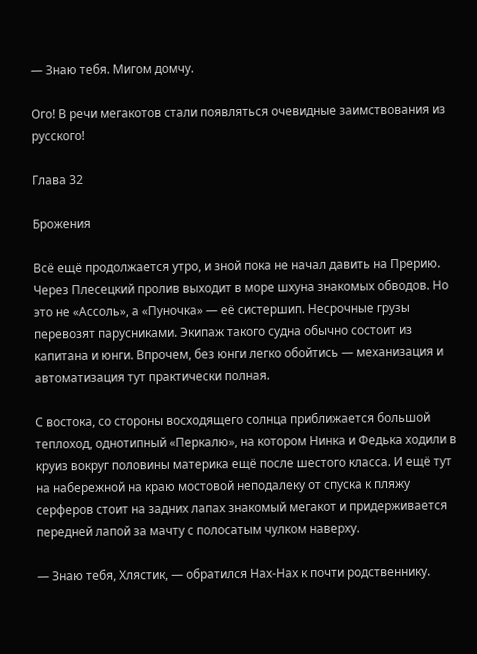— Знаю тебя. Мигом домчу.

Ого! В речи мегакотов стали появляться очевидные заимствования из русского!

Глава 32

Брожения

Всё ещё продолжается утро, и зной пока не начал давить на Прерию. Через Плесецкий пролив выходит в море шхуна знакомых обводов. Но это не «Ассоль», а «Пуночка» — её систершип. Несрочные грузы перевозят парусниками. Экипаж такого судна обычно состоит из капитана и юнги. Впрочем, без юнги легко обойтись — механизация и автоматизация тут практически полная.

С востока, со стороны восходящего солнца приближается большой теплоход, однотипный «Перкалю», на котором Нинка и Федька ходили в круиз вокруг половины материка ещё после шестого класса. И ещё тут на набережной на краю мостовой неподалеку от спуска к пляжу серферов стоит на задних лапах знакомый мегакот и придерживается передней лапой за мачту с полосатым чулком наверху.

— Знаю тебя, Хлястик, — обратился Нах-Нах к почти родственнику.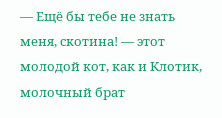— Ещё бы тебе не знать меня, скотина! — этот молодой кот, как и Клотик, молочный брат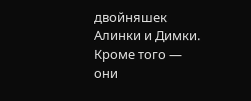двойняшек Алинки и Димки. Кроме того — они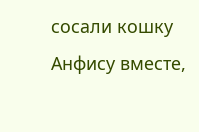сосали кошку Анфису вместе,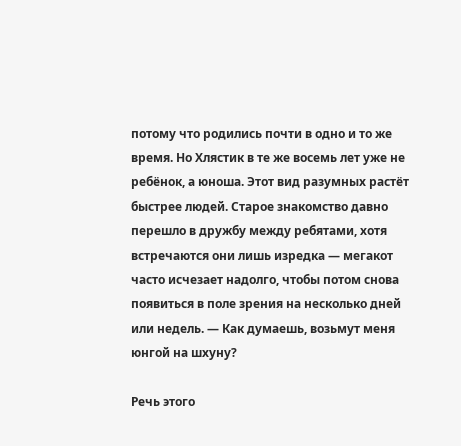потому что родились почти в одно и то же время. Но Хлястик в те же восемь лет уже не ребёнок, а юноша. Этот вид разумных растёт быстрее людей. Старое знакомство давно перешло в дружбу между ребятами, хотя встречаются они лишь изредка — мегакот часто исчезает надолго, чтобы потом снова появиться в поле зрения на несколько дней или недель. — Как думаешь, возьмут меня юнгой на шхуну?

Речь этого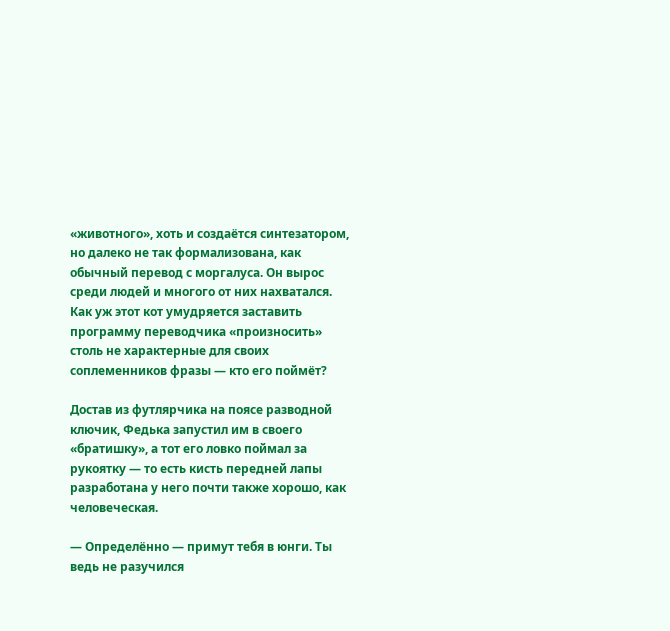«животного», хоть и создаётся синтезатором, но далеко не так формализована, как обычный перевод с моргалуса. Он вырос среди людей и многого от них нахватался. Как уж этот кот умудряется заставить программу переводчика «произносить» столь не характерные для своих соплеменников фразы — кто его поймёт?

Достав из футлярчика на поясе разводной ключик, Федька запустил им в своего «братишку», а тот его ловко поймал за рукоятку — то есть кисть передней лапы разработана у него почти также хорошо, как человеческая.

— Определённо — примут тебя в юнги. Ты ведь не разучился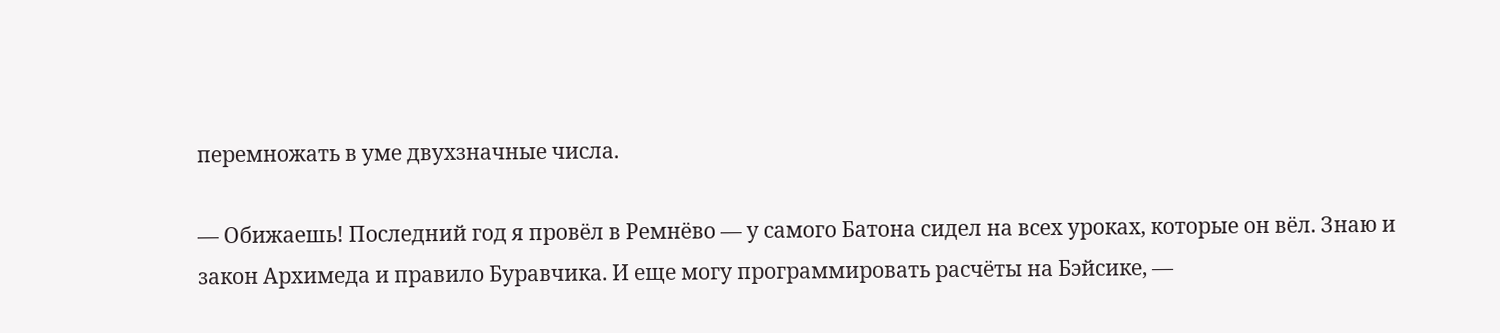перемножать в уме двухзначные числа.

— Обижаешь! Последний год я провёл в Ремнёво — у самого Батона сидел на всех уроках, которые он вёл. Знаю и закон Архимеда и правило Буравчика. И еще могу программировать расчёты на Бэйсике, —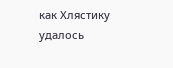как Хлястику удалось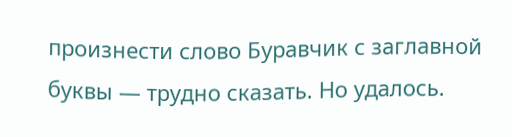произнести слово Буравчик с заглавной буквы — трудно сказать. Но удалось.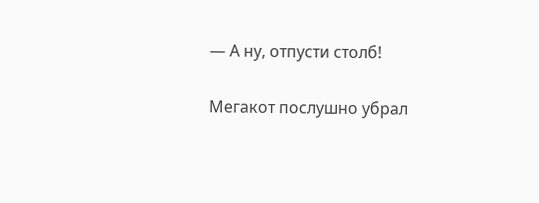— А ну, отпусти столб!

Мегакот послушно убрал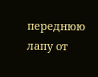переднюю лапу от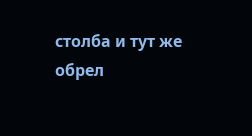столба и тут же обрел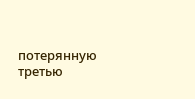потерянную третью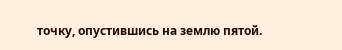точку, опустившись на землю пятой.